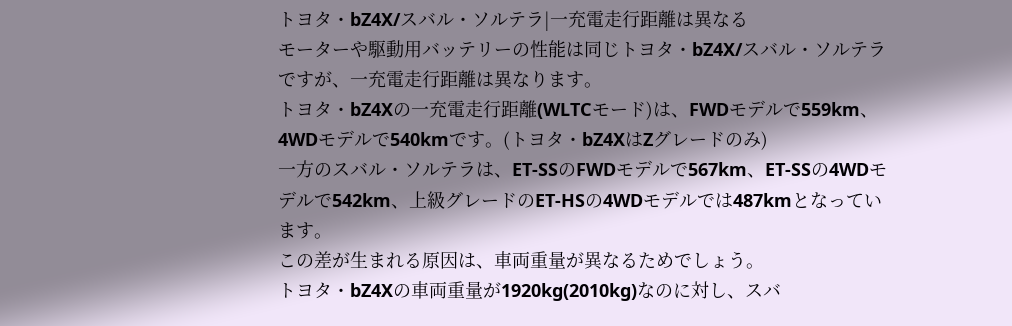トヨタ・bZ4X/スバル・ソルテラ|一充電走行距離は異なる
モーターや駆動用バッテリーの性能は同じトヨタ・bZ4X/スバル・ソルテラですが、一充電走行距離は異なります。
トヨタ・bZ4Xの一充電走行距離(WLTCモード)は、FWDモデルで559km、4WDモデルで540kmです。(トヨタ・bZ4XはZグレードのみ)
一方のスバル・ソルテラは、ET-SSのFWDモデルで567km、ET-SSの4WDモデルで542km、上級グレードのET-HSの4WDモデルでは487kmとなっています。
この差が生まれる原因は、車両重量が異なるためでしょう。
トヨタ・bZ4Xの車両重量が1920kg(2010kg)なのに対し、スバ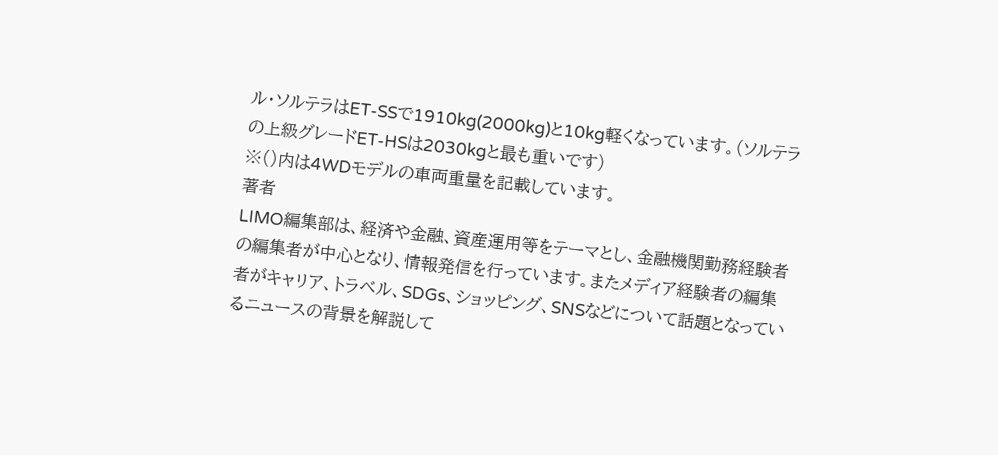ル・ソルテラはET-SSで1910kg(2000kg)と10kg軽くなっています。(ソルテラの上級グレードET-HSは2030kgと最も重いです)
※()内は4WDモデルの車両重量を記載しています。
著者
LIMO編集部は、経済や金融、資産運用等をテーマとし、金融機関勤務経験者の編集者が中心となり、情報発信を行っています。またメディア経験者の編集者がキャリア、トラベル、SDGs、ショッピング、SNSなどについて話題となっているニュースの背景を解説して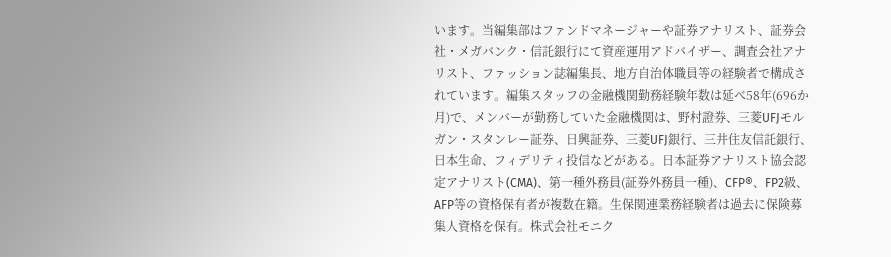います。当編集部はファンドマネージャーや証券アナリスト、証券会社・メガバンク・信託銀行にて資産運用アドバイザー、調査会社アナリスト、ファッション誌編集長、地方自治体職員等の経験者で構成されています。編集スタッフの金融機関勤務経験年数は延べ58年(696か月)で、メンバーが勤務していた金融機関は、野村證券、三菱UFJモルガン・スタンレー証券、日興証券、三菱UFJ銀行、三井住友信託銀行、日本生命、フィデリティ投信などがある。日本証券アナリスト協会認定アナリスト(CMA)、第一種外務員(証券外務員一種)、CFP®、FP2級、AFP等の資格保有者が複数在籍。生保関連業務経験者は過去に保険募集人資格を保有。株式会社モニク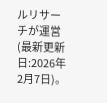ルリサーチが運営(最新更新日:2026年2月7日)。